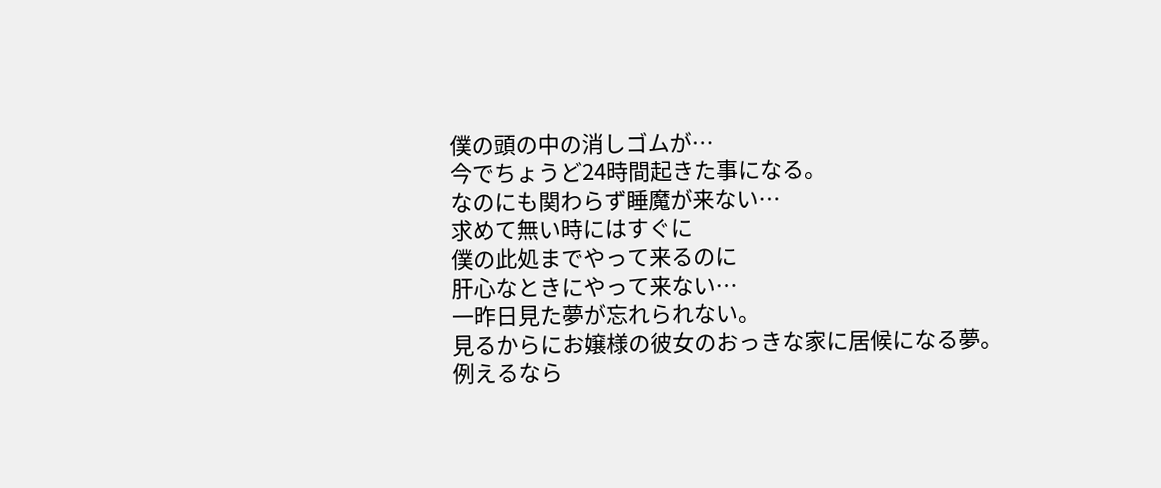僕の頭の中の消しゴムが…
今でちょうど24時間起きた事になる。
なのにも関わらず睡魔が来ない…
求めて無い時にはすぐに
僕の此処までやって来るのに
肝心なときにやって来ない…
一昨日見た夢が忘れられない。
見るからにお嬢様の彼女のおっきな家に居候になる夢。
例えるなら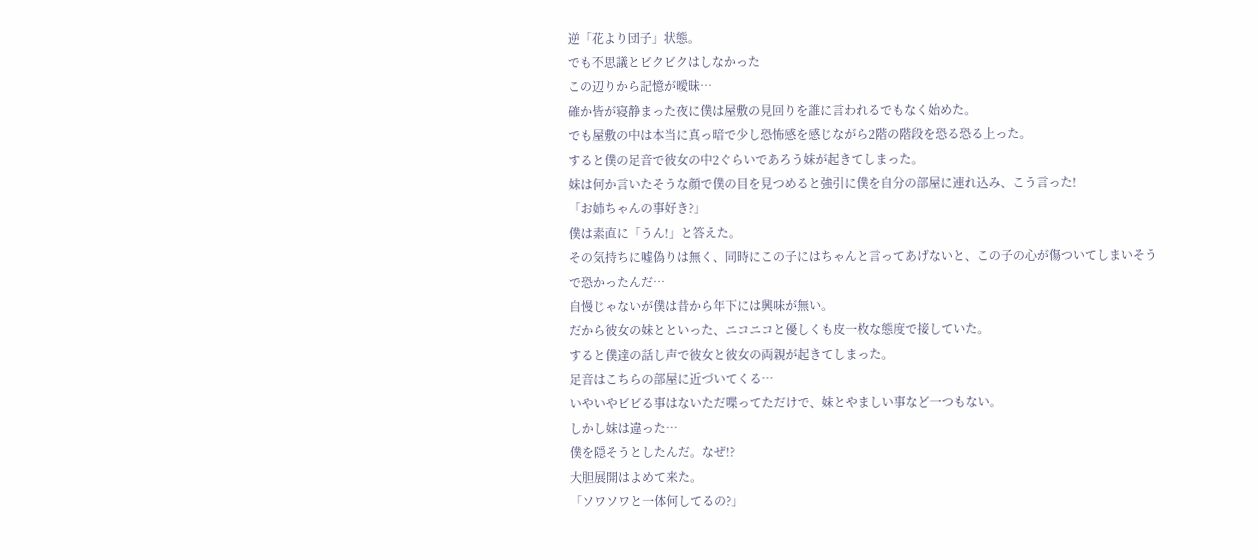逆「花より団子」状態。
でも不思議とビクビクはしなかった
この辺りから記憶が曖昧…
確か皆が寝静まった夜に僕は屋敷の見回りを誰に言われるでもなく始めた。
でも屋敷の中は本当に真っ暗で少し恐怖感を感じながら2階の階段を恐る恐る上った。
すると僕の足音で彼女の中2ぐらいであろう妹が起きてしまった。
妹は何か言いたそうな顔で僕の目を見つめると強引に僕を自分の部屋に連れ込み、こう言った!
「お姉ちゃんの事好き?」
僕は素直に「うん!」と答えた。
その気持ちに嘘偽りは無く、同時にこの子にはちゃんと言ってあげないと、この子の心が傷ついてしまいそうで恐かったんだ…
自慢じゃないが僕は昔から年下には興味が無い。
だから彼女の妹とといった、ニコニコと優しくも皮一枚な態度で接していた。
すると僕達の話し声で彼女と彼女の両親が起きてしまった。
足音はこちらの部屋に近づいてくる…
いやいやビビる事はないただ喋ってただけで、妹とやましい事など一つもない。
しかし妹は違った…
僕を隠そうとしたんだ。なぜ!?
大胆展開はよめて来た。
「ソワソワと一体何してるの?」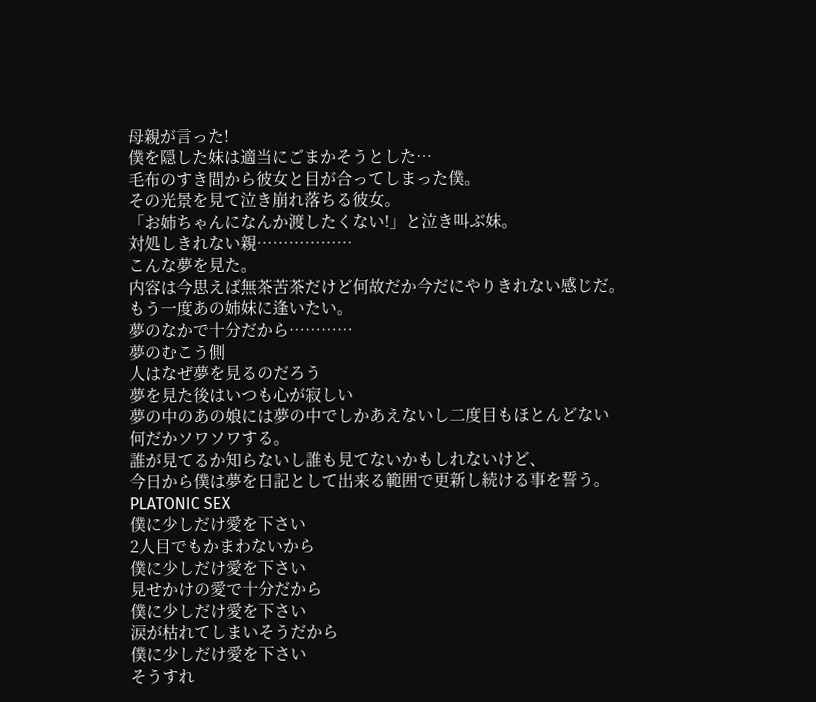母親が言った!
僕を隠した妹は適当にごまかそうとした…
毛布のすき間から彼女と目が合ってしまった僕。
その光景を見て泣き崩れ落ちる彼女。
「お姉ちゃんになんか渡したくない!」と泣き叫ぶ妹。
対処しきれない親………………
こんな夢を見た。
内容は今思えば無茶苦茶だけど何故だか今だにやりきれない感じだ。
もう一度あの姉妹に逢いたい。
夢のなかで十分だから…………
夢のむこう側
人はなぜ夢を見るのだろう
夢を見た後はいつも心が寂しい
夢の中のあの娘には夢の中でしかあえないし二度目もほとんどない
何だかソワソワする。
誰が見てるか知らないし誰も見てないかもしれないけど、
今日から僕は夢を日記として出来る範囲で更新し続ける事を誓う。
PLATONIC SEX
僕に少しだけ愛を下さい
2人目でもかまわないから
僕に少しだけ愛を下さい
見せかけの愛で十分だから
僕に少しだけ愛を下さい
涙が枯れてしまいそうだから
僕に少しだけ愛を下さい
そうすれ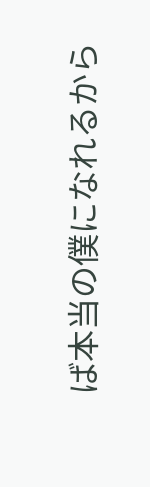ば本当の僕になれるから